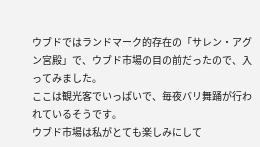ウブドではランドマーク的存在の「サレン・アグン宮殿」で、ウブド市場の目の前だったので、入ってみました。
ここは観光客でいっぱいで、毎夜バリ舞踊が行われているそうです。
ウブド市場は私がとても楽しみにして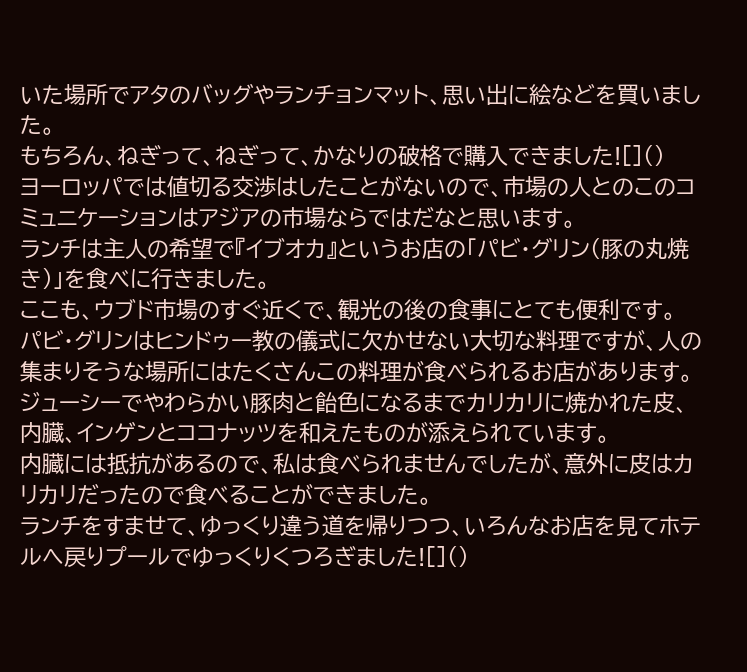いた場所でアタのバッグやランチョンマット、思い出に絵などを買いました。
もちろん、ねぎって、ねぎって、かなりの破格で購入できました![]()
ヨーロッパでは値切る交渉はしたことがないので、市場の人とのこのコミュニケーションはアジアの市場ならではだなと思います。
ランチは主人の希望で『イブオカ』というお店の「パビ・グリン(豚の丸焼き)」を食べに行きました。
ここも、ウブド市場のすぐ近くで、観光の後の食事にとても便利です。
パビ・グリンはヒンドゥー教の儀式に欠かせない大切な料理ですが、人の集まりそうな場所にはたくさんこの料理が食べられるお店があります。
ジューシーでやわらかい豚肉と飴色になるまでカリカリに焼かれた皮、内臓、インゲンとココナッツを和えたものが添えられています。
内臓には抵抗があるので、私は食べられませんでしたが、意外に皮はカリカリだったので食べることができました。
ランチをすませて、ゆっくり違う道を帰りつつ、いろんなお店を見てホテルへ戻りプールでゆっくりくつろぎました![]()